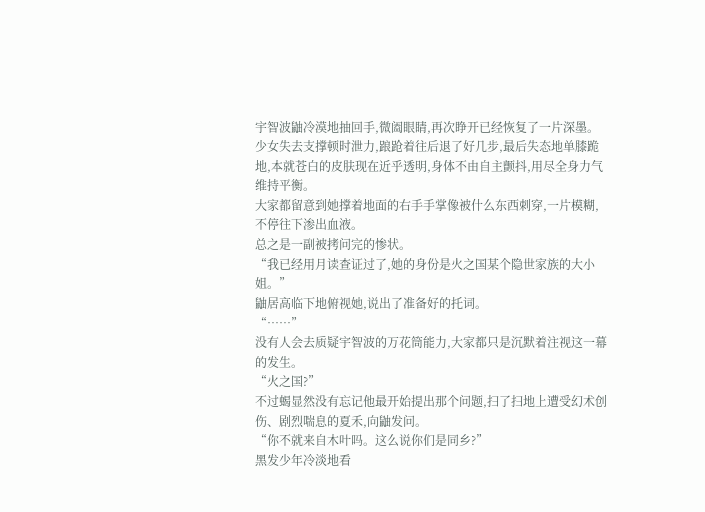宇智波鼬冷漠地抽回手,微阖眼睛,再次睁开已经恢复了一片深墨。
少女失去支撑顿时泄力,踉跄着往后退了好几步,最后失态地单膝跪地,本就苍白的皮肤现在近乎透明,身体不由自主颤抖,用尽全身力气维持平衡。
大家都留意到她撑着地面的右手手掌像被什么东西刺穿,一片模糊,不停往下渗出血液。
总之是一副被拷问完的惨状。
“我已经用月读查证过了,她的身份是火之国某个隐世家族的大小姐。”
鼬居高临下地俯视她,说出了准备好的托词。
“……”
没有人会去质疑宇智波的万花筒能力,大家都只是沉默着注视这一幕的发生。
“火之国?”
不过蝎显然没有忘记他最开始提出那个问题,扫了扫地上遭受幻术创伤、剧烈喘息的夏禾,向鼬发问。
“你不就来自木叶吗。这么说你们是同乡?”
黑发少年冷淡地看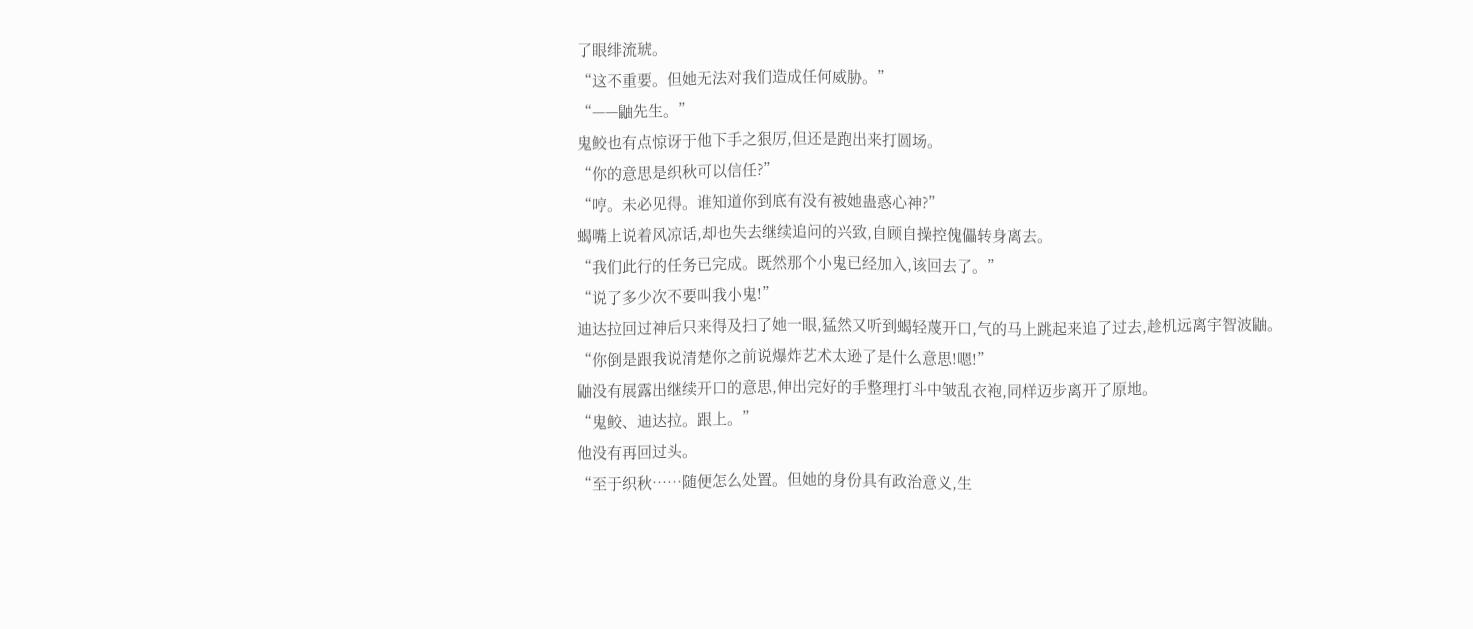了眼绯流琥。
“这不重要。但她无法对我们造成任何威胁。”
“——鼬先生。”
鬼鲛也有点惊讶于他下手之狠厉,但还是跑出来打圆场。
“你的意思是织秋可以信任?”
“哼。未必见得。谁知道你到底有没有被她蛊惑心神?”
蝎嘴上说着风凉话,却也失去继续追问的兴致,自顾自操控傀儡转身离去。
“我们此行的任务已完成。既然那个小鬼已经加入,该回去了。”
“说了多少次不要叫我小鬼!”
迪达拉回过神后只来得及扫了她一眼,猛然又听到蝎轻蔑开口,气的马上跳起来追了过去,趁机远离宇智波鼬。
“你倒是跟我说清楚你之前说爆炸艺术太逊了是什么意思!嗯!”
鼬没有展露出继续开口的意思,伸出完好的手整理打斗中皱乱衣袍,同样迈步离开了原地。
“鬼鲛、迪达拉。跟上。”
他没有再回过头。
“至于织秋……随便怎么处置。但她的身份具有政治意义,生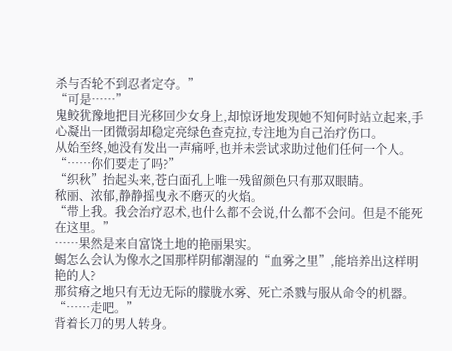杀与否轮不到忍者定夺。”
“可是……”
鬼鲛犹豫地把目光移回少女身上,却惊讶地发现她不知何时站立起来,手心凝出一团微弱却稳定亮绿色查克拉,专注地为自己治疗伤口。
从始至终,她没有发出一声痛呼,也并未尝试求助过他们任何一个人。
“……你们要走了吗?”
“织秋”抬起头来,苍白面孔上唯一残留颜色只有那双眼睛。
秾丽、浓郁,静静摇曳永不磨灭的火焰。
“带上我。我会治疗忍术,也什么都不会说,什么都不会问。但是不能死在这里。”
……果然是来自富饶土地的艳丽果实。
蝎怎么会认为像水之国那样阴郁潮湿的“血雾之里”,能培养出这样明艳的人?
那贫瘠之地只有无边无际的朦胧水雾、死亡杀戮与服从命令的机器。
“……走吧。”
背着长刀的男人转身。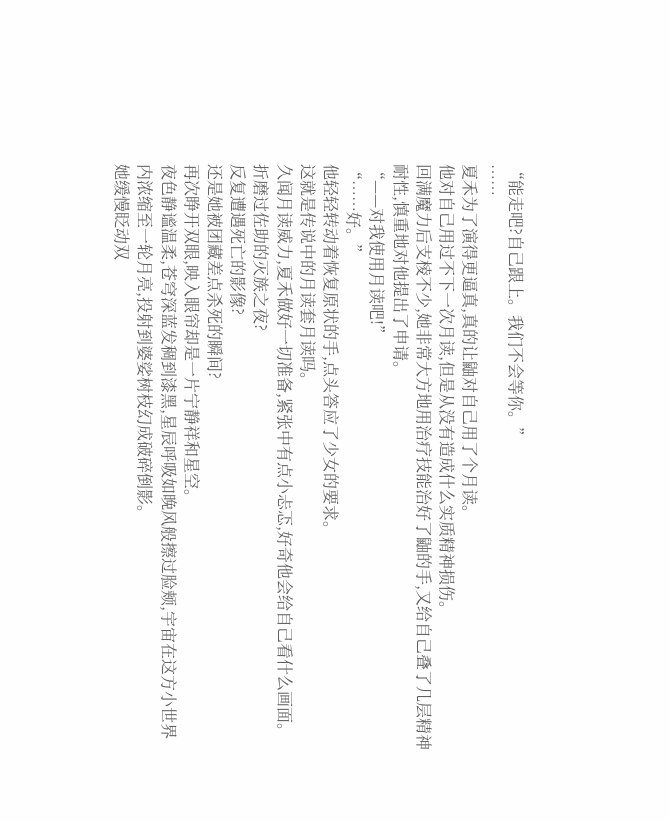“能走吧?自己跟上。我们不会等你。”
……
夏禾为了演得更逼真,真的让鼬对自己用了个月读。
他对自己用过不下一次月读,但是从没有造成什么实质精神损伤。
回满魔力后支棱不少,她非常大方地用治疗技能治好了鼬的手,又给自己叠了几层精神耐性,慎重地对他提出了申请。
“——对我使用月读吧!”
“……好。”
他轻轻转动着恢复原状的手,点头答应了少女的要求。
这就是传说中的月读套月读吗。
久闻月读威力,夏禾做好一切准备,紧张中有点小忐忑,好奇他会给自己看什么画面。
折磨过佐助的灭族之夜?
反复遭遇死亡的影像?
还是她被团藏差点杀死的瞬间?
再次睁开双眼,映入眼帘却是一片宁静祥和星空。
夜色静谧温柔,苍穹深蓝发稠到漆黑,星辰呼吸如晚风般擦过脸颊,宇宙在这方小世界内浓缩至一轮月亮,投射到婆娑树枝幻成破碎倒影。
她缓慢眨动双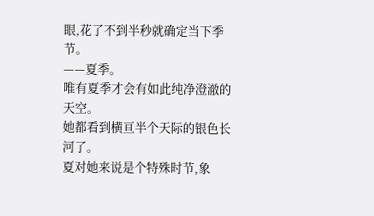眼,花了不到半秒就确定当下季节。
——夏季。
唯有夏季才会有如此纯净澄澈的天空。
她都看到横亘半个天际的银色长河了。
夏对她来说是个特殊时节,象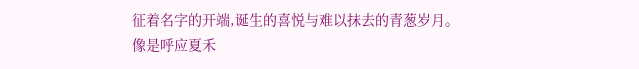征着名字的开端,诞生的喜悦与难以抹去的青葱岁月。
像是呼应夏禾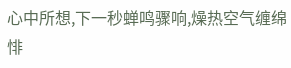心中所想,下一秒蝉鸣骤响,燥热空气缠绵悱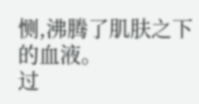恻,沸腾了肌肤之下的血液。
过